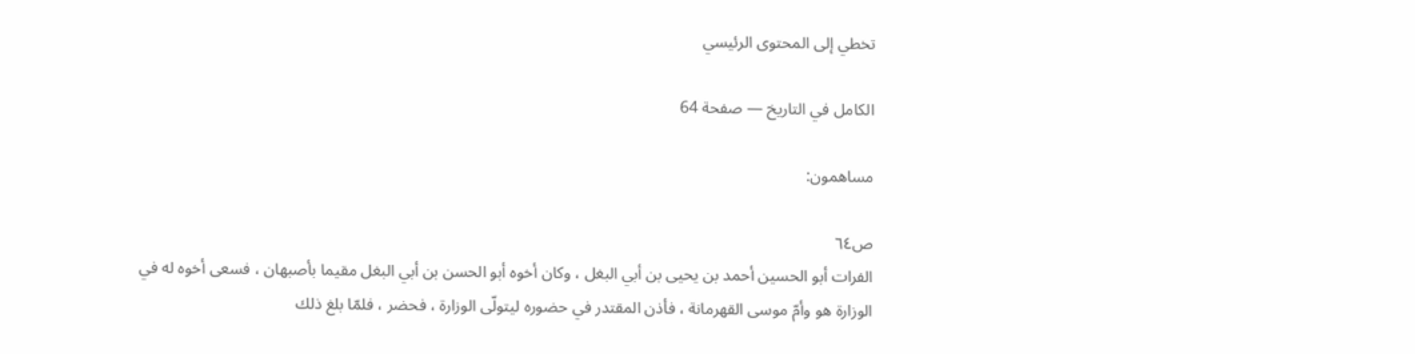تخطي إلى المحتوى الرئيسي

الكامل في التاريخ — صفحة 64

مساهمون:

ص٦٤
الفرات أبو الحسين أحمد بن يحيى بن أبي البغل ، وكان أخوه أبو الحسن بن أبي البغل مقيما بأصبهان ، فسعى أخوه له في الوزارة هو وأمّ موسى القهرمانة ، فأذن المقتدر في حضوره ليتولّى الوزارة ، فحضر ، فلمّا بلغ ذلك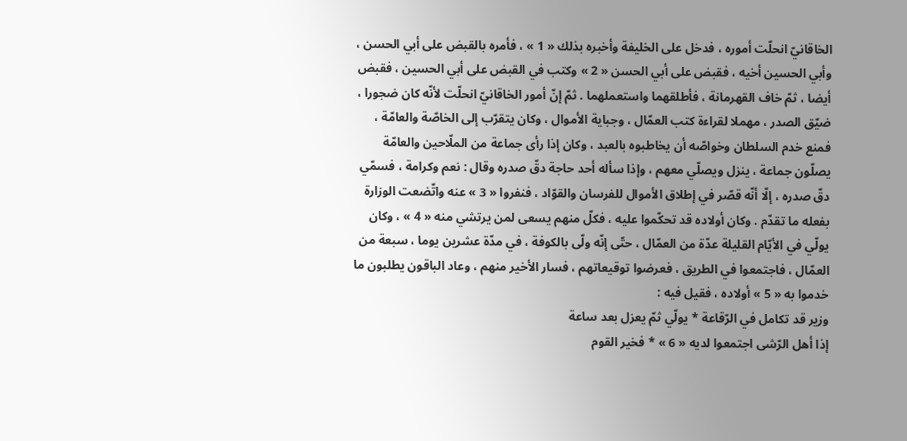الخاقانيّ انحلّت أموره ، فدخل على الخليفة وأخبره بذلك « 1 » ، فأمره بالقبض على أبي الحسن ، وأبي الحسين أخيه ، فقبض على أبي الحسن « 2 » وكتب في القبض على أبي الحسين ، فقبض أيضا ، ثمّ خاف القهرمانة ، فأطلقهما واستعملهما . ثمّ إنّ أمور الخاقانيّ انحلّت لأنّه كان ضجورا ، ضيّق الصدر ، مهملا لقراءة كتب العمّال ، وجباية الأموال ، وكان يتقرّب إلى الخاصّة والعامّة ، فمنع خدم السلطان وخواصّه أن يخاطبوه بالعبد ، وكان إذا رأى جماعة من الملّاحين والعامّة يصلّون جماعة ، ينزل ويصلّي معهم ، وإذا سأله أحد حاجة دقّ صدره وقال : نعم وكرامة ، فسمّي دقّ صدره ، إلّا أنّه قصّر في إطلاق الأموال للفرسان والقوّاد ، فنفروا « 3 » عنه واتّضعت الوزارة بفعله ما تقدّم . وكان أولاده قد تحكّموا عليه ، فكلّ منهم يسعى لمن يرتشي منه « 4 » ، وكان يولّي في الأيّام القليلة عدّة من العمّال ، حتّى إنّه ولّى بالكوفة ، في مدّة عشرين يوما ، سبعة من العمّال ، فاجتمعوا في الطريق ، فعرضوا توقيعاتهم ، فسار الأخير منهم ، وعاد الباقون يطلبون ما خدموا به « 5 » أولاده ، فقيل فيه :
وزير قد تكامل في الرّقاعة * يولّي ثمّ يعزل بعد ساعة
إذا أهل الرّشى اجتمعوا لديه « 6 » * فخير القوم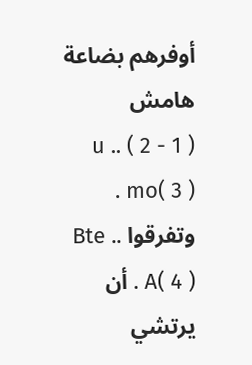أوفرهم بضاعة
هامش
( 1 - 2 ) .u . mo( 3 ) . وتفرقوا .Bte . A( 4 ) . أن يرتشي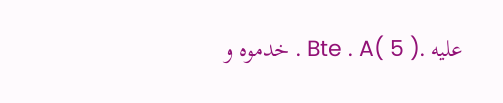عليه .Bte . A( 5 ) . خدموه و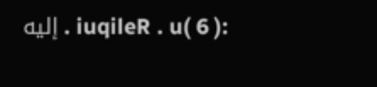:iuqileR . u( 6 ) . إليه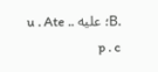.B؛ عليه .u . Ate . p . c